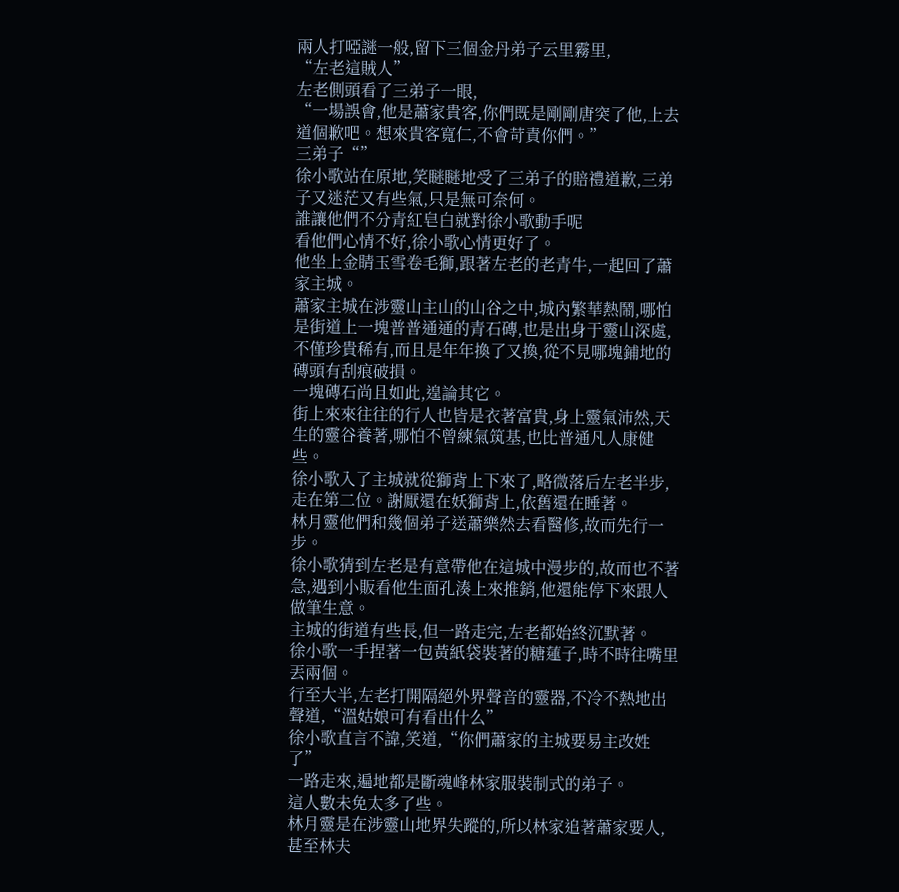兩人打啞謎一般,留下三個金丹弟子云里霧里,
“左老這賊人”
左老側頭看了三弟子一眼,
“一場誤會,他是蕭家貴客,你們既是剛剛唐突了他,上去道個歉吧。想來貴客寬仁,不會苛責你們。”
三弟子“”
徐小歌站在原地,笑瞇瞇地受了三弟子的賠禮道歉,三弟子又迷茫又有些氣,只是無可奈何。
誰讓他們不分青紅皂白就對徐小歌動手呢
看他們心情不好,徐小歌心情更好了。
他坐上金睛玉雪卷毛獅,跟著左老的老青牛,一起回了蕭家主城。
蕭家主城在涉靈山主山的山谷之中,城內繁華熱鬧,哪怕是街道上一塊普普通通的青石磚,也是出身于靈山深處,不僅珍貴稀有,而且是年年換了又換,從不見哪塊鋪地的磚頭有刮痕破損。
一塊磚石尚且如此,遑論其它。
街上來來往往的行人也皆是衣著富貴,身上靈氣沛然,天生的靈谷養著,哪怕不曾練氣筑基,也比普通凡人康健些。
徐小歌入了主城就從獅背上下來了,略微落后左老半步,走在第二位。謝厭還在妖獅背上,依舊還在睡著。
林月靈他們和幾個弟子送蕭樂然去看醫修,故而先行一步。
徐小歌猜到左老是有意帶他在這城中漫步的,故而也不著急,遇到小販看他生面孔湊上來推銷,他還能停下來跟人做筆生意。
主城的街道有些長,但一路走完,左老都始終沉默著。
徐小歌一手捏著一包黃紙袋裝著的糖蓮子,時不時往嘴里丟兩個。
行至大半,左老打開隔絕外界聲音的靈器,不冷不熱地出聲道,“溫姑娘可有看出什么”
徐小歌直言不諱,笑道,“你們蕭家的主城要易主改姓了”
一路走來,遍地都是斷魂峰林家服裝制式的弟子。
這人數未免太多了些。
林月靈是在涉靈山地界失蹤的,所以林家追著蕭家要人,甚至林夫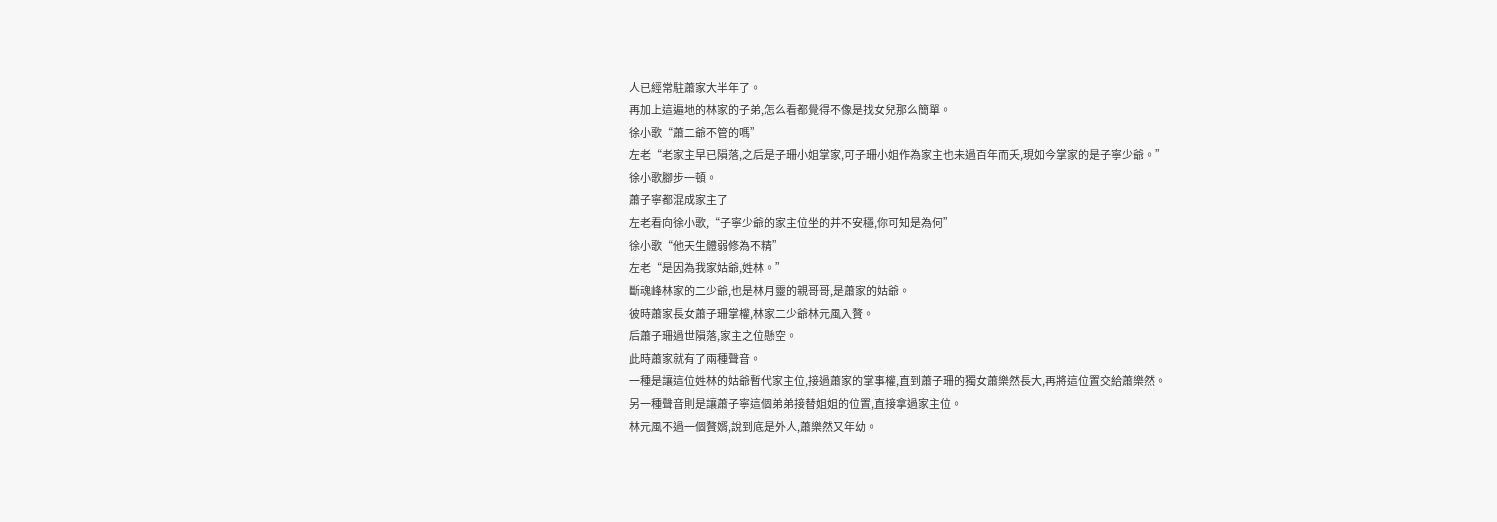人已經常駐蕭家大半年了。
再加上這遍地的林家的子弟,怎么看都覺得不像是找女兒那么簡單。
徐小歌“蕭二爺不管的嗎”
左老“老家主早已隕落,之后是子珊小姐掌家,可子珊小姐作為家主也未過百年而夭,現如今掌家的是子寧少爺。”
徐小歌腳步一頓。
蕭子寧都混成家主了
左老看向徐小歌,“子寧少爺的家主位坐的并不安穩,你可知是為何”
徐小歌“他天生體弱修為不精”
左老“是因為我家姑爺,姓林。”
斷魂峰林家的二少爺,也是林月靈的親哥哥,是蕭家的姑爺。
彼時蕭家長女蕭子珊掌權,林家二少爺林元風入贅。
后蕭子珊過世隕落,家主之位懸空。
此時蕭家就有了兩種聲音。
一種是讓這位姓林的姑爺暫代家主位,接過蕭家的掌事權,直到蕭子珊的獨女蕭樂然長大,再將這位置交給蕭樂然。
另一種聲音則是讓蕭子寧這個弟弟接替姐姐的位置,直接拿過家主位。
林元風不過一個贅婿,說到底是外人,蕭樂然又年幼。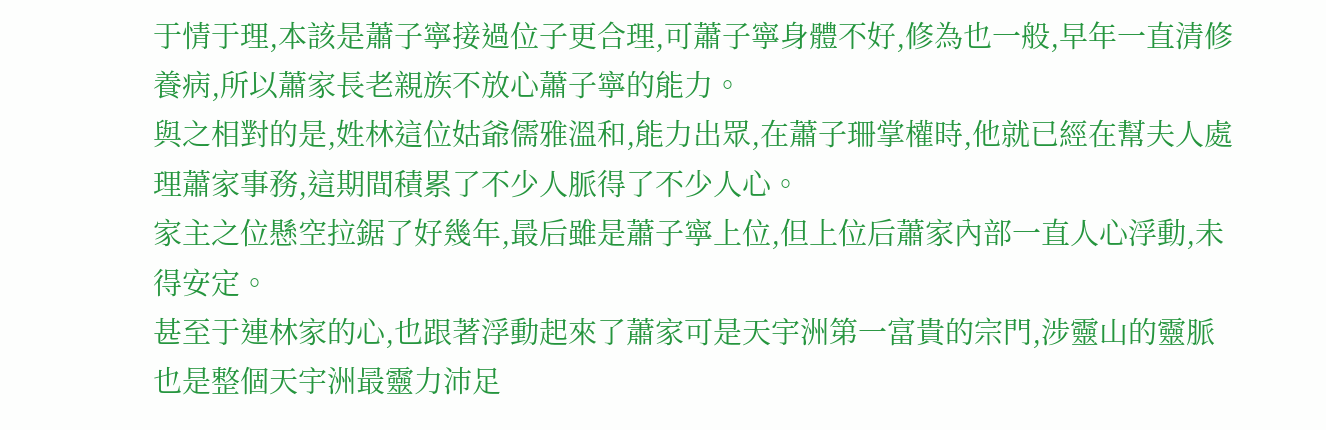于情于理,本該是蕭子寧接過位子更合理,可蕭子寧身體不好,修為也一般,早年一直清修養病,所以蕭家長老親族不放心蕭子寧的能力。
與之相對的是,姓林這位姑爺儒雅溫和,能力出眾,在蕭子珊掌權時,他就已經在幫夫人處理蕭家事務,這期間積累了不少人脈得了不少人心。
家主之位懸空拉鋸了好幾年,最后雖是蕭子寧上位,但上位后蕭家內部一直人心浮動,未得安定。
甚至于連林家的心,也跟著浮動起來了蕭家可是天宇洲第一富貴的宗門,涉靈山的靈脈也是整個天宇洲最靈力沛足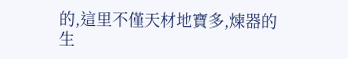的,這里不僅天材地寶多,煉器的生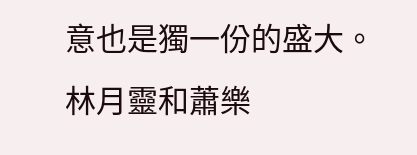意也是獨一份的盛大。
林月靈和蕭樂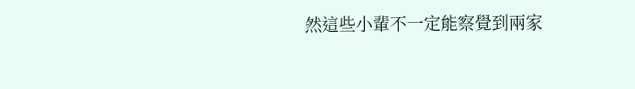然這些小輩不一定能察覺到兩家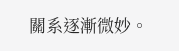關系逐漸微妙。